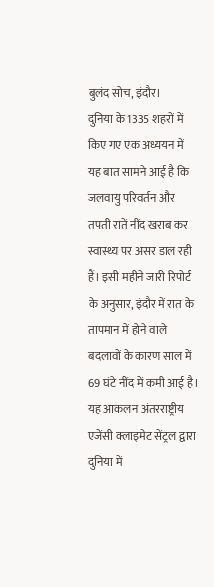बुलंद सोच, इंदौर।
दुनिया के 1335 शहरों में किए गए एक अध्ययन में यह बात सामने आई है कि जलवायु परिवर्तन और तपती रातें नींद खराब कर स्वास्थ्य पर असर डाल रही हैं। इसी महीने जारी रिपोर्ट के अनुसार, इंदौर में रात के तापमान में होने वाले बदलावों के कारण साल में 69 घंटे नींद में कमी आई है।
यह आकलन अंतरराष्ट्रीय एजेंसी क्लाइमेट सेंट्रल द्वारा दुनिया में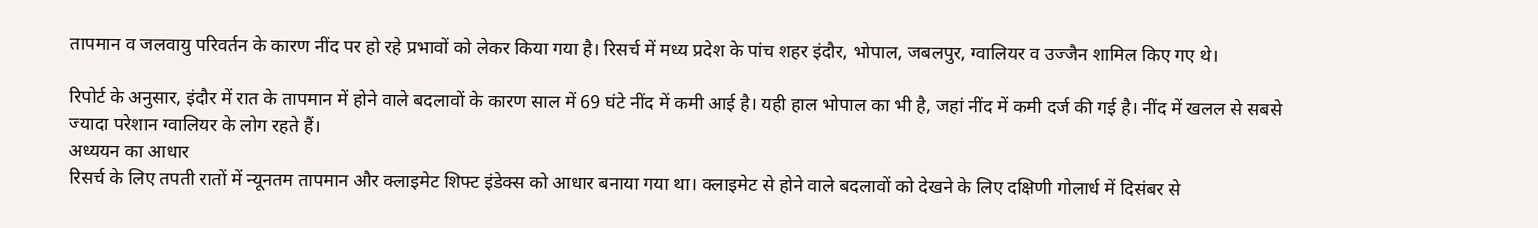तापमान व जलवायु परिवर्तन के कारण नींद पर हो रहे प्रभावों को लेकर किया गया है। रिसर्च में मध्य प्रदेश के पांच शहर इंदौर, भोपाल, जबलपुर, ग्वालियर व उज्जैन शामिल किए गए थे।

रिपोर्ट के अनुसार, इंदौर में रात के तापमान में होने वाले बदलावों के कारण साल में 69 घंटे नींद में कमी आई है। यही हाल भोपाल का भी है, जहां नींद में कमी दर्ज की गई है। नींद में खलल से सबसे ज्यादा परेशान ग्वालियर के लोग रहते हैं।
अध्ययन का आधार
रिसर्च के लिए तपती रातों में न्यूनतम तापमान और क्लाइमेट शिफ्ट इंडेक्स को आधार बनाया गया था। क्लाइमेट से होने वाले बदलावों को देखने के लिए दक्षिणी गोलार्ध में दिसंबर से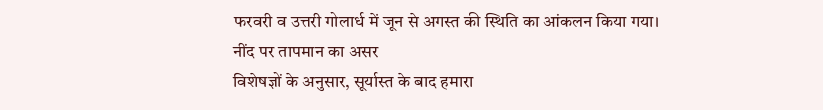फरवरी व उत्तरी गोलार्ध में जून से अगस्त की स्थिति का आंकलन किया गया।
नींद पर तापमान का असर
विशेषज्ञों के अनुसार, सूर्यास्त के बाद हमारा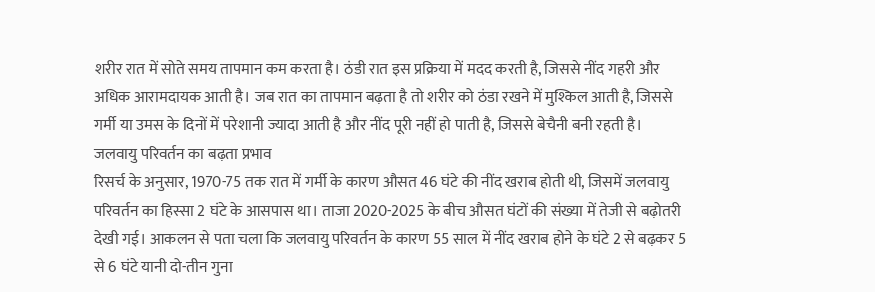शरीर रात में सोते समय तापमान कम करता है। ठंडी रात इस प्रक्रिया में मदद करती है, जिससे नींद गहरी और अधिक आरामदायक आती है। जब रात का तापमान बढ़ता है तो शरीर को ठंडा रखने में मुश्किल आती है, जिससे गर्मी या उमस के दिनों में परेशानी ज्यादा आती है और नींद पूरी नहीं हो पाती है, जिससे बेचैनी बनी रहती है।
जलवायु परिवर्तन का बढ़ता प्रभाव
रिसर्च के अनुसार, 1970-75 तक रात में गर्मी के कारण औसत 46 घंटे की नींद खराब होती थी, जिसमें जलवायु परिवर्तन का हिस्सा 2 घंटे के आसपास था। ताजा 2020-2025 के बीच औसत घंटों की संख्या में तेजी से बढ़ोतरी देखी गई। आकलन से पता चला कि जलवायु परिवर्तन के कारण 55 साल में नींद खराब होने के घंटे 2 से बढ़कर 5 से 6 घंटे यानी दो-तीन गुना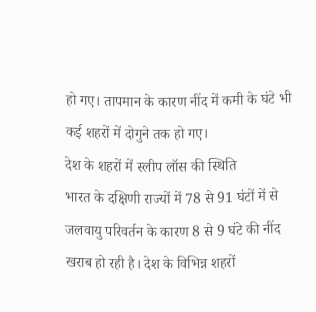हो गए। तापमान के कारण नींद में कमी के घंटे भी कई शहरों में दोगुने तक हो गए।
देश के शहरों में स्लीप लॉस की स्थिति
भारत के दक्षिणी राज्यों में 78 से 91 घंटों में से जलवायु परिवर्तन के कारण 8 से 9 घंटे की नींद खराब हो रही है। देश के विभिन्न शहरों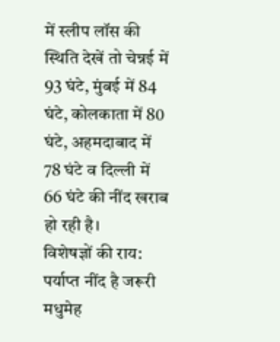में स्लीप लॉस की स्थिति देखें तो चेन्नई में 93 घंटे, मुंबई में 84 घंटे, कोलकाता में 80 घंटे, अहमदाबाद में 78 घंटे व दिल्ली में 66 घंटे की नींद खराब हो रही है।
विशेषज्ञों की राय: पर्याप्त नींद है जरूरी
मधुमेह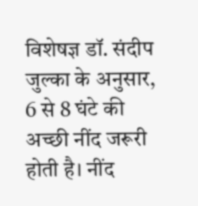विशेषज्ञ डॉ. संदीप जुल्का के अनुसार, 6 से 8 घंटे की अच्छी नींद जरूरी होती है। नींद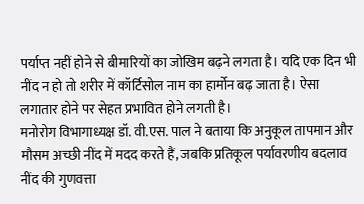पर्याप्त नहीं होने से बीमारियों का जोखिम बढ़ने लगता है। यदि एक दिन भी नींद न हो तो शरीर में कॉर्टिसोल नाम का हार्मोन बढ़ जाता है। ऐसा लगातार होने पर सेहत प्रभावित होने लगती है।
मनोरोग विभागाध्यक्ष डॉ. वी.एस. पाल ने बताया कि अनुकूल तापमान और मौसम अच्छी नींद में मदद करते हैं, जबकि प्रतिकूल पर्यावरणीय बदलाव नींद की गुणवत्ता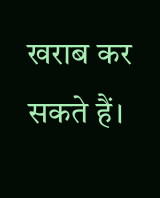खराब कर सकते हैं।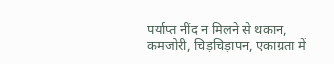पर्याप्त नींद न मिलने से थकान, कमजोरी, चिड़चिड़ापन, एकाग्रता में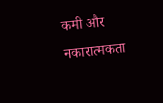कमी और नकारात्मकता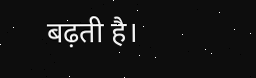बढ़ती है।